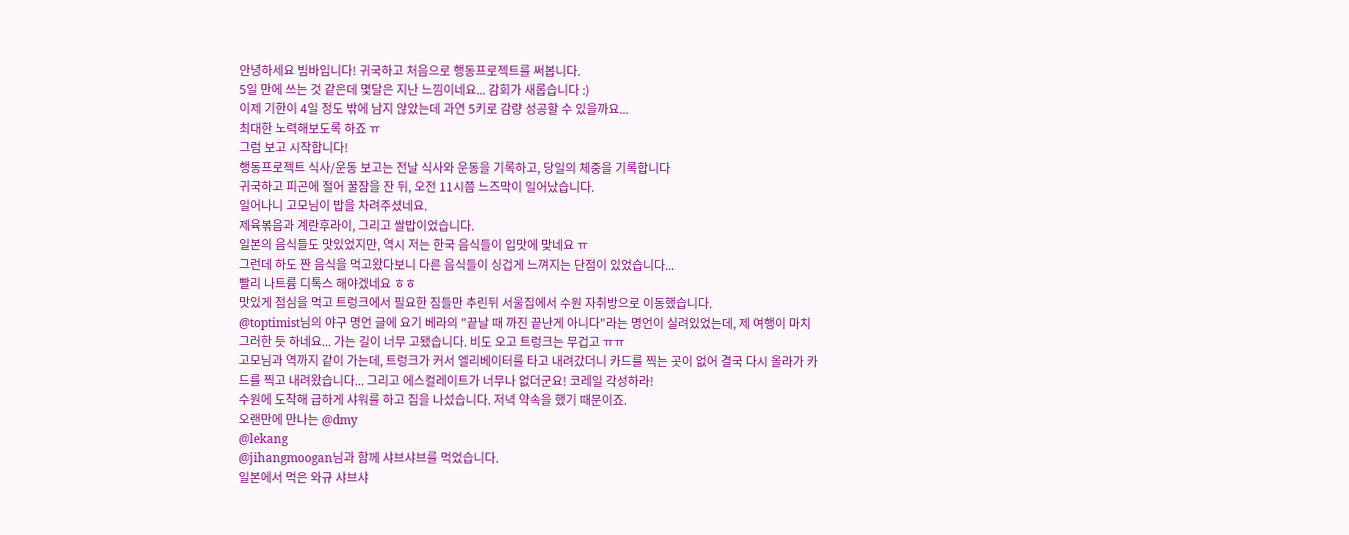안녕하세요 빔바입니다! 귀국하고 처음으로 행동프로젝트를 써봅니다.
5일 만에 쓰는 것 같은데 몇달은 지난 느낌이네요... 감회가 새롭습니다 :)
이제 기한이 4일 정도 밖에 남지 않았는데 과연 5키로 감량 성공할 수 있을까요...
최대한 노력해보도록 하죠 ㅠ
그럼 보고 시작합니다!
행동프로젝트 식사/운동 보고는 전날 식사와 운동을 기록하고, 당일의 체중을 기록합니다
귀국하고 피곤에 절어 꿀잠을 잔 뒤, 오전 11시쯤 느즈막이 일어났습니다.
일어나니 고모님이 밥을 차려주셨네요.
제육볶음과 계란후라이, 그리고 쌀밥이었습니다.
일본의 음식들도 맛있었지만, 역시 저는 한국 음식들이 입맛에 맞네요 ㅠ
그런데 하도 짠 음식을 먹고왔다보니 다른 음식들이 싱겁게 느껴지는 단점이 있었습니다...
빨리 나트륨 디톡스 해야겠네요 ㅎㅎ
맛있게 점심을 먹고 트렁크에서 필요한 짐들만 추린뒤 서울집에서 수원 자취방으로 이동했습니다.
@toptimist님의 야구 명언 글에 요기 베라의 "끝날 때 까진 끝난게 아니다"라는 명언이 실려있었는데, 제 여행이 마치 그러한 듯 하네요... 가는 길이 너무 고됐습니다. 비도 오고 트렁크는 무겁고 ㅠㅠ
고모님과 역까지 같이 가는데, 트렁크가 커서 엘리베이터를 타고 내려갔더니 카드를 찍는 곳이 없어 결국 다시 올라가 카드를 찍고 내려왔습니다... 그리고 에스컬레이트가 너무나 없더군요! 코레일 각성하라!
수원에 도착해 급하게 샤워를 하고 집을 나섰습니다. 저녁 약속을 했기 때문이죠.
오랜만에 만나는 @dmy
@lekang
@jihangmoogan님과 함께 샤브샤브를 먹었습니다.
일본에서 먹은 와규 샤브샤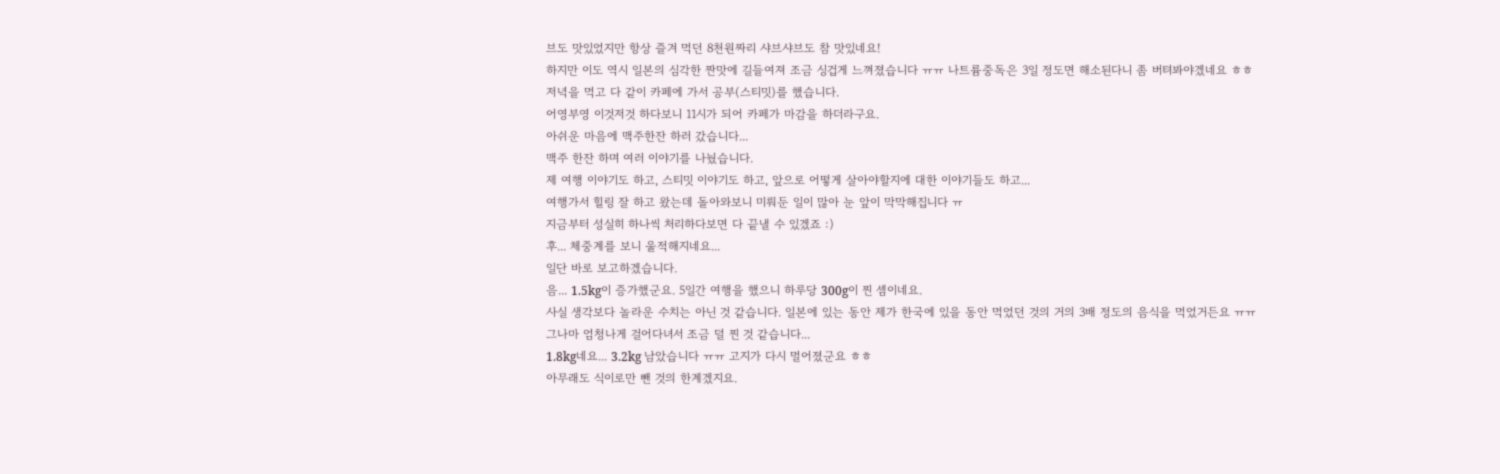브도 맛있었지만 항상 즐겨 먹던 8천원짜리 샤브샤브도 참 맛있네요!
하지만 이도 역시 일본의 심각한 짠맛에 길들여져 조금 싱겁게 느껴졌습니다 ㅠㅠ 나트륨중독은 3일 정도면 해소된다니 좀 버텨봐야겠네요 ㅎㅎ
저녁을 먹고 다 같이 카페에 가서 공부(스티밋)를 했습니다.
어영부영 이것저것 하다보니 11시가 되어 카페가 마감을 하더라구요.
아쉬운 마음에 맥주한잔 하러 갔습니다...
맥주 한잔 하며 여러 이야기를 나눴습니다.
제 여행 이야기도 하고, 스티밋 이야기도 하고, 앞으로 어떻게 살아야할지에 대한 이야기들도 하고...
여행가서 힐링 잘 하고 왔는데 돌아와보니 미뤄둔 일이 많아 눈 앞이 막막해집니다 ㅠ
지금부터 성실히 하나씩 처리하다보면 다 끝낼 수 있겠죠 :)
후... 체중계를 보니 울적해지네요...
일단 바로 보고하겠습니다.
음... 1.5kg이 증가했군요. 5일간 여행을 했으니 하루당 300g이 찐 셈이네요.
사실 생각보다 놀라운 수치는 아닌 것 같습니다. 일본에 있는 동안 제가 한국에 있을 동안 먹었던 것의 거의 3배 정도의 음식을 먹었거든요 ㅠㅠ
그나마 엄청나게 걸어다녀서 조금 덜 찐 것 같습니다...
1.8kg네요... 3.2kg 남았습니다 ㅠㅠ 고지가 다시 멀어졌군요 ㅎㅎ
아무래도 식이로만 뺀 것의 한계겠지요.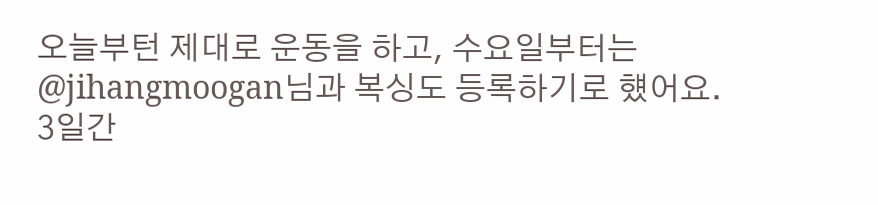오늘부턴 제대로 운동을 하고, 수요일부터는 @jihangmoogan님과 복싱도 등록하기로 헀어요.
3일간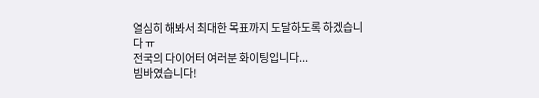열심히 해봐서 최대한 목표까지 도달하도록 하겠습니다 ㅠ
전국의 다이어터 여러분 화이팅입니다...
빔바였습니다!